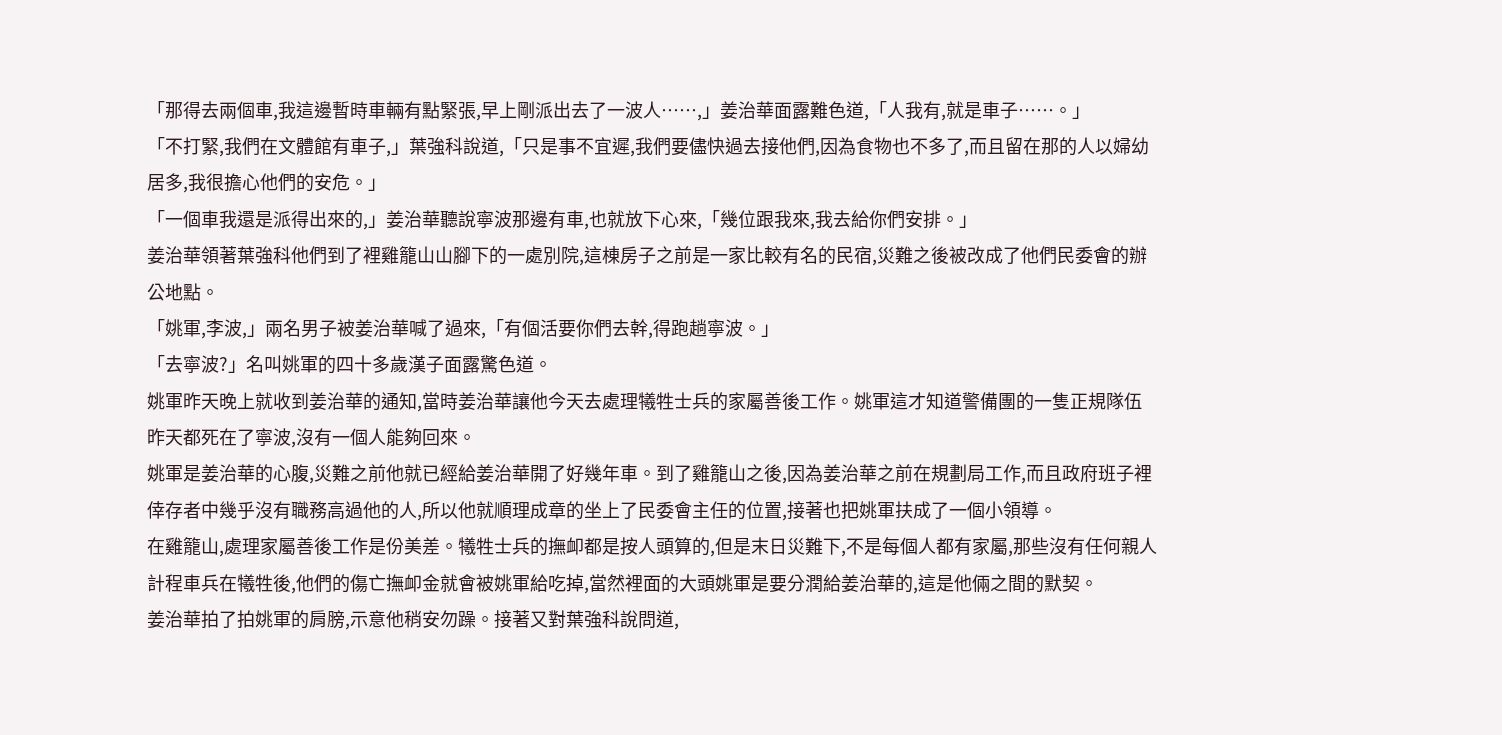「那得去兩個車,我這邊暫時車輛有點緊張,早上剛派出去了一波人……,」姜治華面露難色道,「人我有,就是車子……。」
「不打緊,我們在文體館有車子,」葉強科說道,「只是事不宜遲,我們要儘快過去接他們,因為食物也不多了,而且留在那的人以婦幼居多,我很擔心他們的安危。」
「一個車我還是派得出來的,」姜治華聽說寧波那邊有車,也就放下心來,「幾位跟我來,我去給你們安排。」
姜治華領著葉強科他們到了裡雞籠山山腳下的一處別院,這棟房子之前是一家比較有名的民宿,災難之後被改成了他們民委會的辦公地點。
「姚軍,李波,」兩名男子被姜治華喊了過來,「有個活要你們去幹,得跑趟寧波。」
「去寧波?」名叫姚軍的四十多歲漢子面露驚色道。
姚軍昨天晚上就收到姜治華的通知,當時姜治華讓他今天去處理犧牲士兵的家屬善後工作。姚軍這才知道警備團的一隻正規隊伍昨天都死在了寧波,沒有一個人能夠回來。
姚軍是姜治華的心腹,災難之前他就已經給姜治華開了好幾年車。到了雞籠山之後,因為姜治華之前在規劃局工作,而且政府班子裡倖存者中幾乎沒有職務高過他的人,所以他就順理成章的坐上了民委會主任的位置,接著也把姚軍扶成了一個小領導。
在雞籠山,處理家屬善後工作是份美差。犧牲士兵的撫卹都是按人頭算的,但是末日災難下,不是每個人都有家屬,那些沒有任何親人計程車兵在犧牲後,他們的傷亡撫卹金就會被姚軍給吃掉,當然裡面的大頭姚軍是要分潤給姜治華的,這是他倆之間的默契。
姜治華拍了拍姚軍的肩膀,示意他稍安勿躁。接著又對葉強科說問道,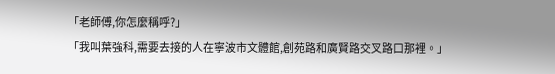「老師傅,你怎麼稱呼?」
「我叫葉強科,需要去接的人在寧波市文體館,創苑路和廣賢路交叉路口那裡。」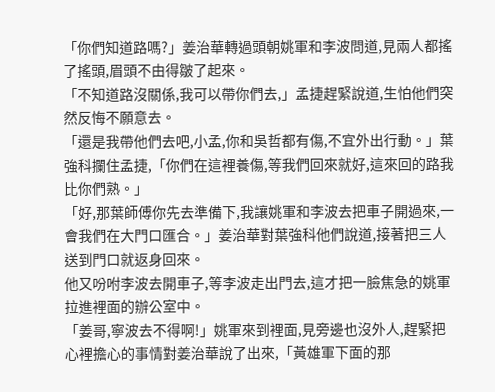「你們知道路嗎?」姜治華轉過頭朝姚軍和李波問道,見兩人都搖了搖頭,眉頭不由得皺了起來。
「不知道路沒關係,我可以帶你們去,」孟捷趕緊說道,生怕他們突然反悔不願意去。
「還是我帶他們去吧,小孟,你和吳哲都有傷,不宜外出行動。」葉強科攔住孟捷,「你們在這裡養傷,等我們回來就好,這來回的路我比你們熟。」
「好,那葉師傅你先去準備下,我讓姚軍和李波去把車子開過來,一會我們在大門口匯合。」姜治華對葉強科他們說道,接著把三人送到門口就返身回來。
他又吩咐李波去開車子,等李波走出門去,這才把一臉焦急的姚軍拉進裡面的辦公室中。
「姜哥,寧波去不得啊!」姚軍來到裡面,見旁邊也沒外人,趕緊把心裡擔心的事情對姜治華說了出來,「黃雄軍下面的那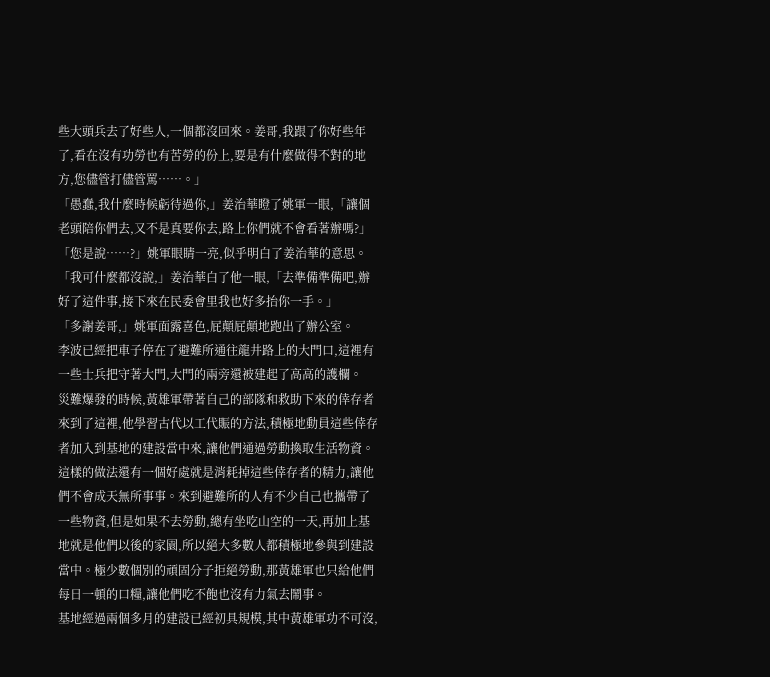些大頭兵去了好些人,一個都沒回來。姜哥,我跟了你好些年了,看在沒有功勞也有苦勞的份上,要是有什麼做得不對的地方,您儘管打儘管罵……。」
「愚蠢,我什麼時候虧待過你,」姜治華瞪了姚軍一眼,「讓個老頭陪你們去,又不是真要你去,路上你們就不會看著辦嗎?」
「您是說……?」姚軍眼睛一亮,似乎明白了姜治華的意思。
「我可什麼都沒說,」姜治華白了他一眼,「去準備準備吧,辦好了這件事,接下來在民委會里我也好多抬你一手。」
「多謝姜哥,」姚軍面露喜色,屁顛屁顛地跑出了辦公室。
李波已經把車子停在了避難所通往龍井路上的大門口,這裡有一些士兵把守著大門,大門的兩旁還被建起了高高的護欄。
災難爆發的時候,黃雄軍帶著自己的部隊和救助下來的倖存者來到了這裡,他學習古代以工代賑的方法,積極地動員這些倖存者加入到基地的建設當中來,讓他們通過勞動換取生活物資。這樣的做法還有一個好處就是消耗掉這些倖存者的精力,讓他們不會成天無所事事。來到避難所的人有不少自己也攜帶了一些物資,但是如果不去勞動,總有坐吃山空的一天,再加上基地就是他們以後的家園,所以絕大多數人都積極地參與到建設當中。極少數個別的頑固分子拒絕勞動,那黃雄軍也只給他們每日一頓的口糧,讓他們吃不飽也沒有力氣去鬧事。
基地經過兩個多月的建設已經初具規模,其中黃雄軍功不可沒,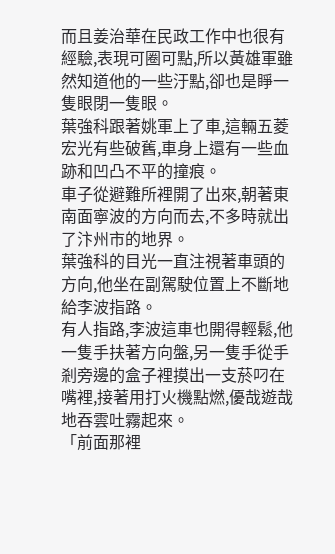而且姜治華在民政工作中也很有經驗,表現可圈可點,所以黃雄軍雖然知道他的一些汙點,卻也是睜一隻眼閉一隻眼。
葉強科跟著姚軍上了車,這輛五菱宏光有些破舊,車身上還有一些血跡和凹凸不平的撞痕。
車子從避難所裡開了出來,朝著東南面寧波的方向而去,不多時就出了汴州市的地界。
葉強科的目光一直注視著車頭的方向,他坐在副駕駛位置上不斷地給李波指路。
有人指路,李波這車也開得輕鬆,他一隻手扶著方向盤,另一隻手從手剎旁邊的盒子裡摸出一支菸叼在嘴裡,接著用打火機點燃,優哉遊哉地吞雲吐霧起來。
「前面那裡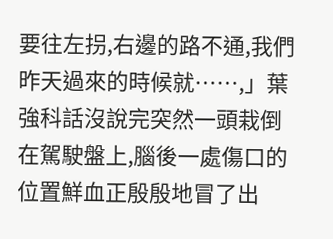要往左拐,右邊的路不通,我們昨天過來的時候就……,」葉強科話沒說完突然一頭栽倒在駕駛盤上,腦後一處傷口的位置鮮血正殷殷地冒了出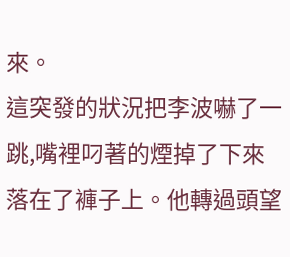來。
這突發的狀況把李波嚇了一跳,嘴裡叼著的煙掉了下來落在了褲子上。他轉過頭望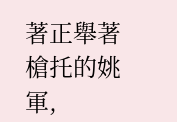著正舉著槍托的姚軍,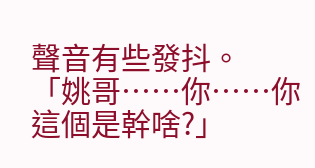聲音有些發抖。
「姚哥……你……你這個是幹啥?」